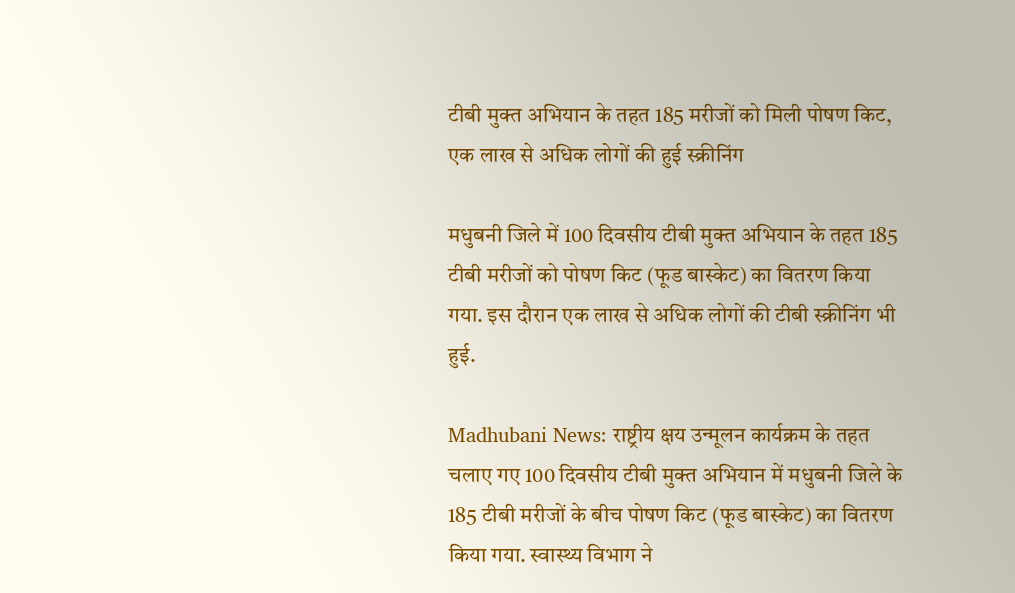टीबी मुक्त अभियान के तहत 185 मरीजों को मिली पोषण किट, एक लाख से अधिक लोगों की हुई स्क्रीनिंग

मधुबनी जिले में 100 दिवसीय टीबी मुक्त अभियान के तहत 185 टीबी मरीजों को पोषण किट (फूड बास्केट) का वितरण किया गया. इस दौरान एक लाख से अधिक लोगों की टीबी स्क्रीनिंग भी हुई.

Madhubani News: राष्ट्रीय क्षय उन्मूलन कार्यक्रम के तहत चलाए गए 100 दिवसीय टीबी मुक्त अभियान में मधुबनी जिले के 185 टीबी मरीजों के बीच पोषण किट (फूड बास्केट) का वितरण किया गया. स्वास्थ्य विभाग ने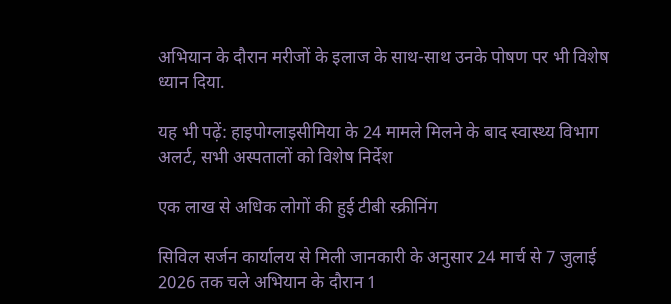अभियान के दौरान मरीजों के इलाज के साथ-साथ उनके पोषण पर भी विशेष ध्यान दिया.

यह भी पढ़ें: हाइपोग्लाइसीमिया के 24 मामले मिलने के बाद स्वास्थ्य विभाग अलर्ट, सभी अस्पतालों को विशेष निर्देश

एक लाख से अधिक लोगों की हुई टीबी स्क्रीनिंग

सिविल सर्जन कार्यालय से मिली जानकारी के अनुसार 24 मार्च से 7 जुलाई 2026 तक चले अभियान के दौरान 1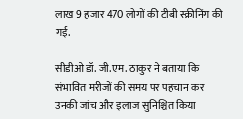लाख 9 हजार 470 लोगों की टीबी स्क्रीनिंग की गई.

सीडीओ डॉ. जी.एम. ठाकुर ने बताया कि संभावित मरीजों की समय पर पहचान कर उनकी जांच और इलाज सुनिश्चित किया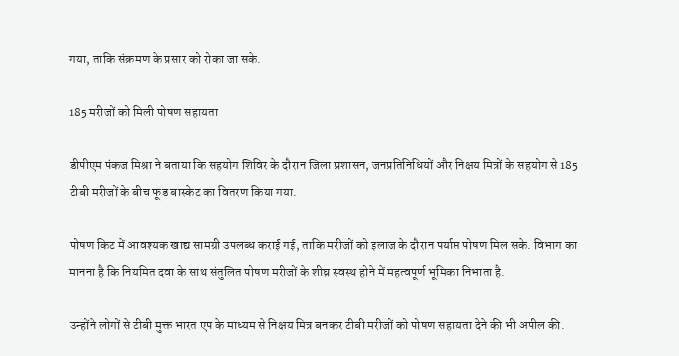गया, ताकि संक्रमण के प्रसार को रोका जा सके.

185 मरीजों को मिली पोषण सहायता

डीपीएम पंकज मिश्रा ने बताया कि सहयोग शिविर के दौरान जिला प्रशासन, जनप्रतिनिधियों और निक्षय मित्रों के सहयोग से 185 टीबी मरीजों के बीच फूड बास्केट का वितरण किया गया.

पोषण किट में आवश्यक खाद्य सामग्री उपलब्ध कराई गई, ताकि मरीजों को इलाज के दौरान पर्याप्त पोषण मिल सके. विभाग का मानना है कि नियमित दवा के साथ संतुलित पोषण मरीजों के शीघ्र स्वस्थ होने में महत्वपूर्ण भूमिका निभाता है.

उन्होंने लोगों से टीबी मुक्त भारत एप के माध्यम से निक्षय मित्र बनकर टीबी मरीजों को पोषण सहायता देने की भी अपील की.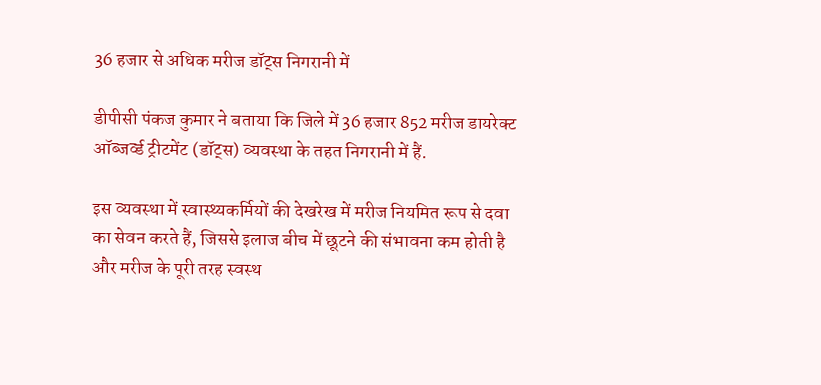36 हजार से अधिक मरीज डॉट्स निगरानी में

डीपीसी पंकज कुमार ने बताया कि जिले में 36 हजार 852 मरीज डायरेक्ट ऑब्जर्व्ड ट्रीटमेंट (डॉट्स) व्यवस्था के तहत निगरानी में हैं.

इस व्यवस्था में स्वास्थ्यकर्मियों की देखरेख में मरीज नियमित रूप से दवा का सेवन करते हैं, जिससे इलाज बीच में छूटने की संभावना कम होती है और मरीज के पूरी तरह स्वस्थ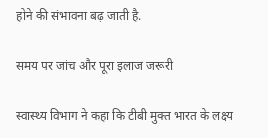होने की संभावना बढ़ जाती है.

समय पर जांच और पूरा इलाज जरूरी

स्वास्थ्य विभाग ने कहा कि टीबी मुक्त भारत के लक्ष्य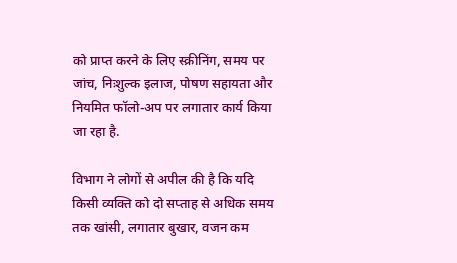को प्राप्त करने के लिए स्क्रीनिंग, समय पर जांच, निःशुल्क इलाज, पोषण सहायता और नियमित फॉलो-अप पर लगातार कार्य किया जा रहा है.

विभाग ने लोगों से अपील की है कि यदि किसी व्यक्ति को दो सप्ताह से अधिक समय तक खांसी, लगातार बुखार, वजन कम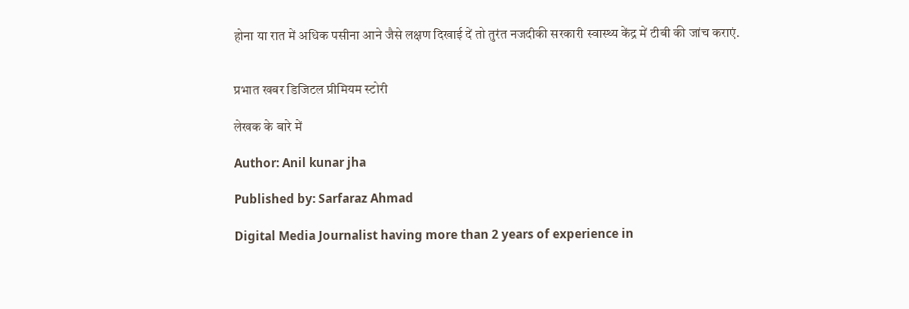होना या रात में अधिक पसीना आने जैसे लक्षण दिखाई दें तो तुरंत नजदीकी सरकारी स्वास्थ्य केंद्र में टीबी की जांच कराएं.


प्रभात खबर डिजिटल प्रीमियम स्टोरी

लेखक के बारे में

Author: Anil kunar jha

Published by: Sarfaraz Ahmad

Digital Media Journalist having more than 2 years of experience in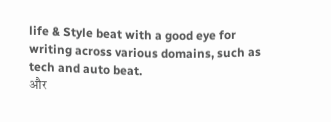life & Style beat with a good eye for writing across various domains, such as tech and auto beat.
और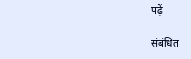पढ़ें

संबंधित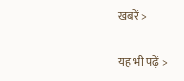खबरें >

यह भी पढ़ें >